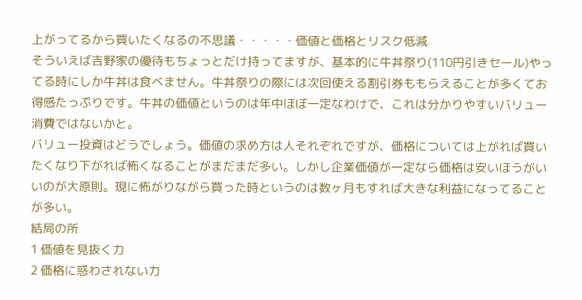上がってるから買いたくなるの不思議・・・・・価値と価格とリスク低減
そういえば吉野家の優待もちょっとだけ持ってますが、基本的に牛丼祭り(110円引きセール)やってる時にしか牛丼は食べません。牛丼祭りの際には次回使える割引券ももらえることが多くてお得感たっぷりです。牛丼の価値というのは年中ほぼ一定なわけで、これは分かりやすいバリュー消費ではないかと。
バリュー投資はどうでしょう。価値の求め方は人それぞれですが、価格については上がれば買いたくなり下がれば怖くなることがまだまだ多い。しかし企業価値が一定なら価格は安いほうがいいのが大原則。現に怖がりながら買った時というのは数ヶ月もすれば大きな利益になってることが多い。
結局の所
1 価値を見抜く力
2 価格に惑わされない力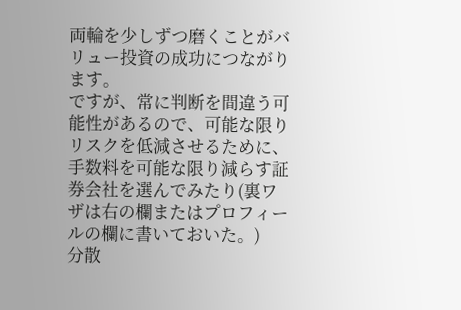両輪を少しずつ磨くことがバリュー投資の成功につながります。
ですが、常に判断を間違う可能性があるので、可能な限りリスクを低減させるために、手数料を可能な限り減らす証券会社を選んでみたり(裏ワザは右の欄またはプロフィールの欄に書いておいた。)
分散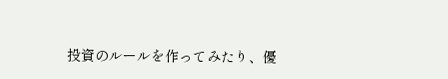投資のルールを作ってみたり、優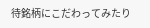待銘柄にこだわってみたり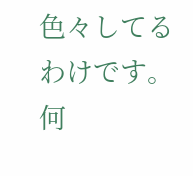色々してるわけです。
何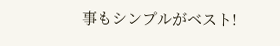事もシンプルがベスト!